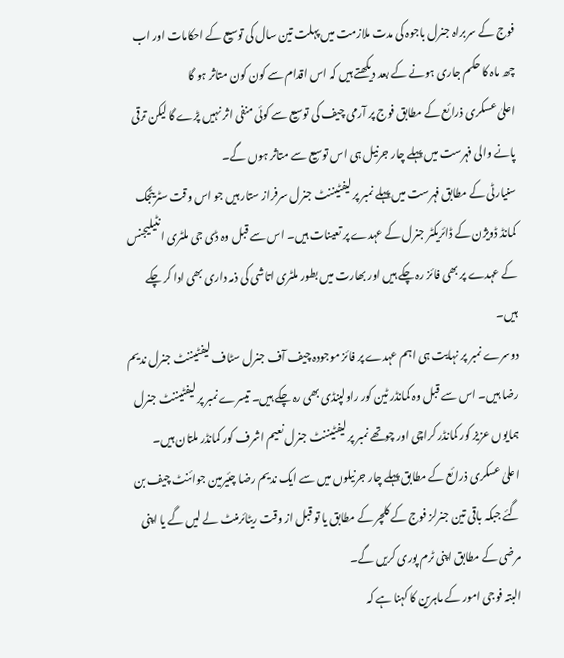فوج کے سربراہ جنرل باجوہ کی مدت ملازمت میں پہلت تین سال کی توسیع کے احکامات اور اب چھ ماہ کا حکم جاری ہونے کے بعد دیکھتے ہیں کہ اس اقدام سے کون کون متاثر ہو گا
اعلیٰ عسکری ذرائع کے مطابق فوج پر آرمی چیف کی توسیع سے کوئی منفی اثر نہیں پڑے گا لیکن ترقی پانے والی فہرست میں پہلے چار جرنیل ہی اس توسیع سے متاثر ہوں گے۔
سنیارٹی کے مطابق فہرست میں پہلے نمبر پر لیفٹیننٹ جنرل سرفراز ستار ہیں جو اس وقت سٹریٹجک کمانڈ ڈویژن کے ڈائریکٹر جنرل کے عہدے پر تعینات ہیں۔ اس سے قبل وہ ڈی جی ملٹری انٹیلیجنس کے عہدے پر بھی فائز رہ چکے ہیں اور بھارت میں بطور ملٹری اتاشی کی ذمہ داری بھی ادا کر چکے ہیں۔
دوسرے نمبر پر نہایت ہی اہم عہدے پر فائز موجودہ چیف آف جنرل سٹاف لیفٹیننٹ جنرل ندیم رضا ہیں۔ اس سے قبل وہ کمانڈر ٹین کور راولپنڈی بھی رہ چکے ہیں۔ تیسرے نمبر پر لیفٹیننٹ جنرل ہمایوں عزیز کور کمانڈر کراچی اور چوتھے نمبر پر لیفٹیننٹ جنرل نعیم اشرف کور کمانڈر ملتان ہیں۔
اعلیٰ عسکری ذرائع کے مطابق پہلے چار جرنیلوں میں سے ایک ندیم رضا چئیرمین جوائنٹ چیف بن گئے جبکہ باقی تین جنرلز فوج کے کلچر کے مطابق یا تو قبل از وقت ریٹائرمنٹ لے لیں گے یا اپنی مرضی کے مطابق اپنی ٹرم پوری کریں گے۔
البتہ فوجی امور کے ماہرین کا کہنا ہے کہ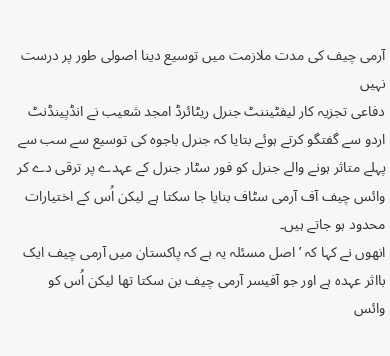آرمی چیف کی مدت ملازمت میں توسیع دینا اصولی طور پر درست نہیں
دفاعی تجزیہ کار لیفٹیننٹ جنرل ریٹائرڈ امجد شعیب نے انڈپینڈنٹ اردو سے گفتگو کرتے ہوئے بتایا کہ جنرل باجوہ کی توسیع سے سب سے پہلے متاثر ہونے والے جنرل کو فور سٹار جنرل کے عہدے پر ترقی دے کر وائس چیف آف آرمی سٹاف بنایا جا سکتا ہے لیکن اُس کے اختیارات محدود ہو جاتے ہیں۔
انھوں نے کہا کہ ’اصل مسئلہ یہ ہے کہ پاکستان میں آرمی چیف ایک بااثر عہدہ ہے اور جو آفیسر آرمی چیف بن سکتا تھا لیکن اُس کو وائس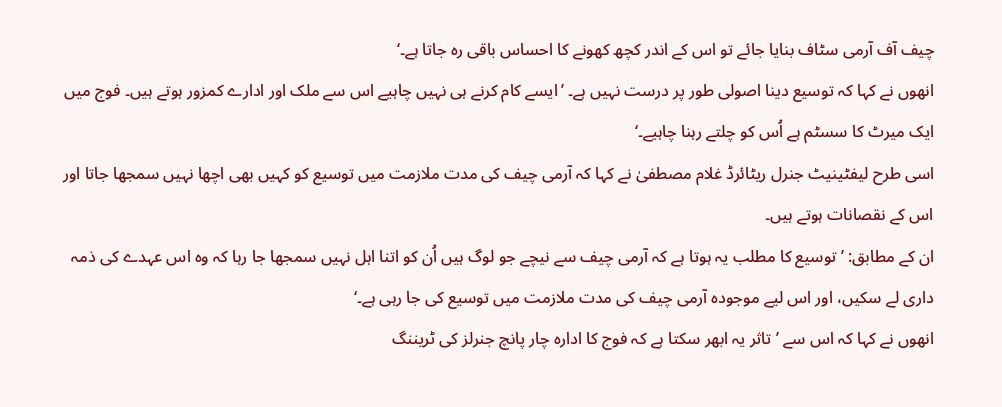چیف آف آرمی سٹاف بنایا جائے تو اس کے اندر کچھ کھونے کا احساس باقی رہ جاتا ہے۔‘
انھوں نے کہا کہ توسیع دینا اصولی طور پر درست نہیں ہے۔ ’ایسے کام کرنے ہی نہیں چاہیے اس سے ملک اور ادارے کمزور ہوتے ہیں۔ فوج میں ایک میرٹ کا سسٹم ہے اُس کو چلتے رہنا چاہیے۔‘
اسی طرح لیفٹینیٹ جنرل ریٹائرڈ غلام مصطفیٰ نے کہا کہ آرمی چیف کی مدت ملازمت میں توسیع کو کہیں بھی اچھا نہیں سمجھا جاتا اور اس کے نقصانات ہوتے ہیں۔
ان کے مطابق: ’توسیع کا مطلب یہ ہوتا ہے کہ آرمی چیف سے نیچے جو لوگ ہیں اُن کو اتنا اہل نہیں سمجھا جا رہا کہ وہ اس عہدے کی ذمہ داری لے سکیں، اور اس لیے موجودہ آرمی چیف کی مدت ملازمت میں توسیع کی جا رہی ہے۔‘
انھوں نے کہا کہ اس سے ’تاثر یہ ابھر سکتا ہے کہ فوج کا ادارہ چار پانچ جنرلز کی ٹریننگ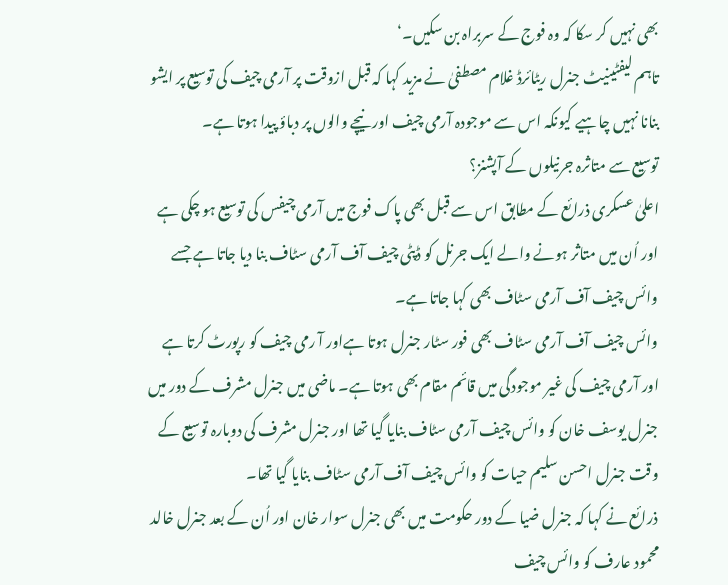بھی نہیں کر سکا کہ وہ فوج کے سربراہ بن سکیں۔‘
تاہم لیفٹینیٹ جنرل ریٹائرڈ غلام مصطفیٰ نے مزید کہا کہ قبل ازوقت پر آرمی چیف کی توسیع پر ایشو بنانا نہیں چاہیے کیونکہ اس سے موجودہ آرمی چیف اور نیچے والوں پر دباؤ پیدا ہوتا ہے۔
توسیع سے متاثرہ جرنیلوں کے آپشنز؟
اعلیٰ عسکری ذرائع کے مطابق اس سے قبل بھی پاک فوج میں آرمی چیفس کی توسیع ہو چکی ہے اور اُن میں متاثر ہونے والے ایک جرنل کو ڈپٹی چیف آف آرمی سٹاف بنا دیا جاتا ہے جسے وائس چیف آف آرمی سٹاف بھی کہا جاتا ہے۔
وائس چیف آف آرمی سٹاف بھی فور سٹار جنرل ہوتا ہےاور آ رمی چیف کو رپورٹ کرتا ہے اور آرمی چیف کی غیر موجودگی میں قائم مقام بھی ہوتا ہے۔ ماضی میں جنرل مشرف کے دور میں جنرل یوسف خان کو وائس چیف آرمی سٹاف بنایا گیا تھا اور جنرل مشرف کی دوبارہ توسیع کے وقت جنرل احسن سلیم حیات کو وائس چیف آف آرمی سٹاف بنایا گیا تھا۔
ذرائع نے کہا کہ جنرل ضیا کے دور حکومت میں بھی جنرل سوار خان اور اُن کے بعد جنرل خالد محمود عارف کو وائس چیف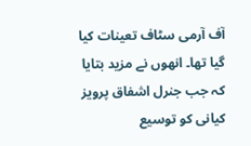آف آرمی سٹاف تعینات کیا گیا تھا۔ انھوں نے مزید بتایا کہ جب جنرل اشفاق پرویز کیانی کو توسیع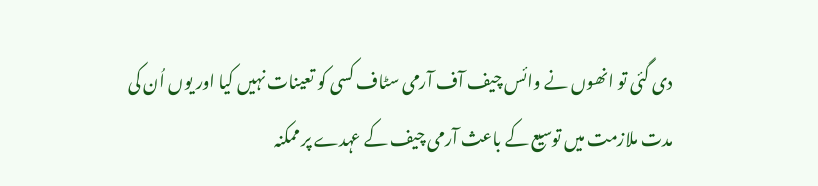دی گئی تو انھوں نے وائس چیف آف آرمی سٹاف کسی کو تعینات نہیں کیا اور یوں اُن کی مدت ملازمت میں توسیع کے باعث آرمی چیف کے عہدے پر ممکنہ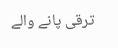ترقی پانے والے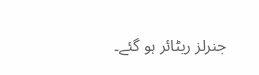جنرلز ریٹائر ہو گئے۔